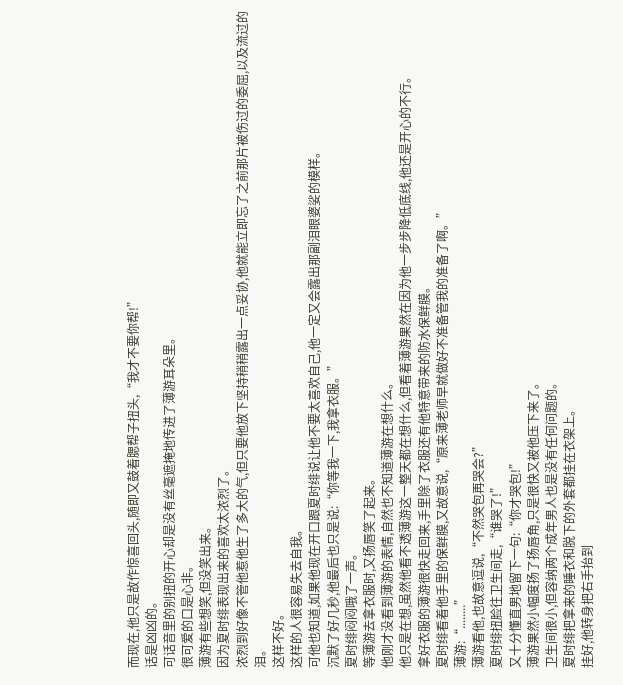而现在,他只是故作惊喜回头,随即又鼓着腮帮子扭头,“我才不要你帮!”
话是凶凶的。
可话音里的别扭的开心却是没有丝毫遮掩地传进了薄游耳朵里。
很可爱的口是心非。
薄游有些想笑,但没笑出来。
因为夏时绯表现出来的喜欢太浓烈了。
浓烈到好像不管他惹他生了多大的气,但只要他放下坚持稍稍露出一点妥协,他就能立即忘了之前那片被伤过的委屈,以及流过的泪。
这样不好。
这样的人很容易失去自我。
可他也知道,如果他现在开口跟夏时绯说让他不要太喜欢自己,他一定又会露出那副泪眼婆娑的模样。
沉默了好几秒,他最后也只是说:“你等我一下,我拿衣服。”
夏时绯闷闷哦了一声。
等薄游去拿衣服时,又扬唇笑了起来。
他刚才没看到薄游的表情,自然也不知道薄游在想什么。
他只是在想,虽然他看不透薄游这一整天都在想什么,但看着薄游果然在因为他一步步降低底线,他还是开心的不行。
拿好衣服的薄游很快走回来,手里除了衣服还有他特意带来的防水保鲜膜。
夏时绯看着他手里的保鲜膜,又故意说,“原来薄老师早就做好不准备管我的准备了啊。”
薄游:“........”
薄游看他,也故意逗说,“不然哭包再哭会?”
夏时绯扭脸往卫生间走,“谁哭了!”
又十分懂直男地留下一句:“你才哭包!”
薄游果然小幅度扬了扬唇角,只是很快又被他压下来了。
卫生间很小,但容纳两个成年男人也是没有任何问题的。
夏时绯把拿来的睡衣和脱下的外套都挂在衣架上。
挂好,他转身把右手抬到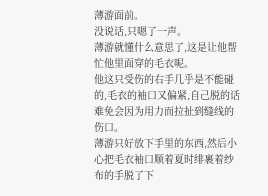薄游面前。
没说话,只嗯了一声。
薄游就懂什么意思了,这是让他帮忙他里面穿的毛衣呢。
他这只受伤的右手几乎是不能碰的,毛衣的袖口又偏紧,自己脱的话难免会因为用力而拉扯到缝线的伤口。
薄游只好放下手里的东西,然后小心把毛衣袖口顺着夏时绯裹着纱布的手脱了下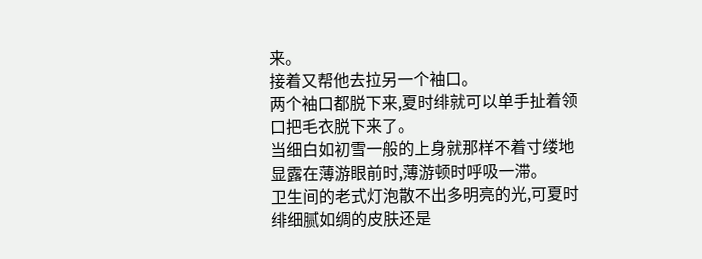来。
接着又帮他去拉另一个袖口。
两个袖口都脱下来,夏时绯就可以单手扯着领口把毛衣脱下来了。
当细白如初雪一般的上身就那样不着寸缕地显露在薄游眼前时,薄游顿时呼吸一滞。
卫生间的老式灯泡散不出多明亮的光,可夏时绯细腻如绸的皮肤还是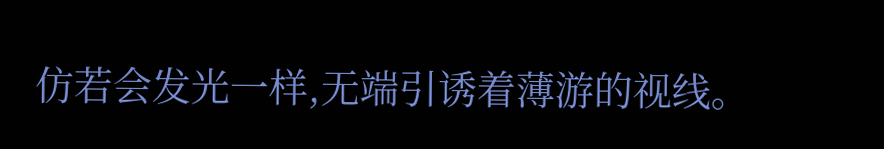仿若会发光一样,无端引诱着薄游的视线。